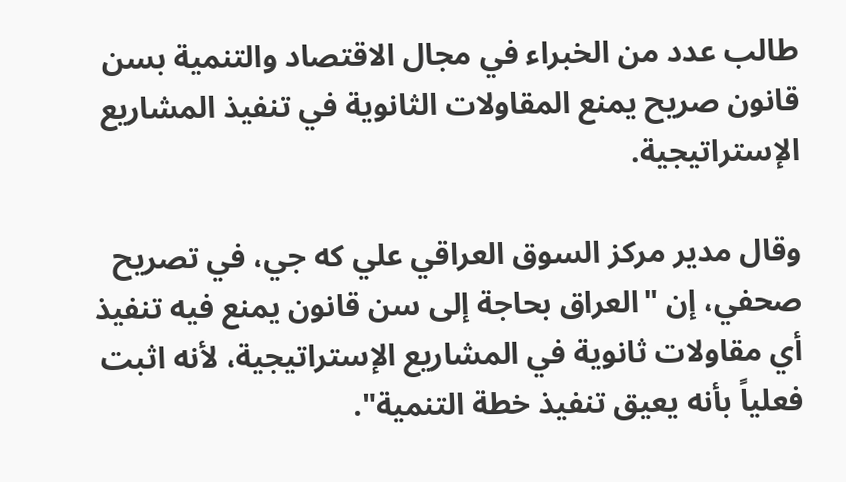طالب عدد من الخبراء في مجال الاقتصاد والتنمية بسن قانون صريح يمنع المقاولات الثانوية في تنفيذ المشاريع الإستراتيجية.

وقال مدير مركز السوق العراقي علي كه جي، في تصريح صحفي، إن "العراق بحاجة إلى سن قانون يمنع فيه تنفيذ أي مقاولات ثانوية في المشاريع الإستراتيجية، لأنه اثبت فعلياً بأنه يعيق تنفيذ خطة التنمية".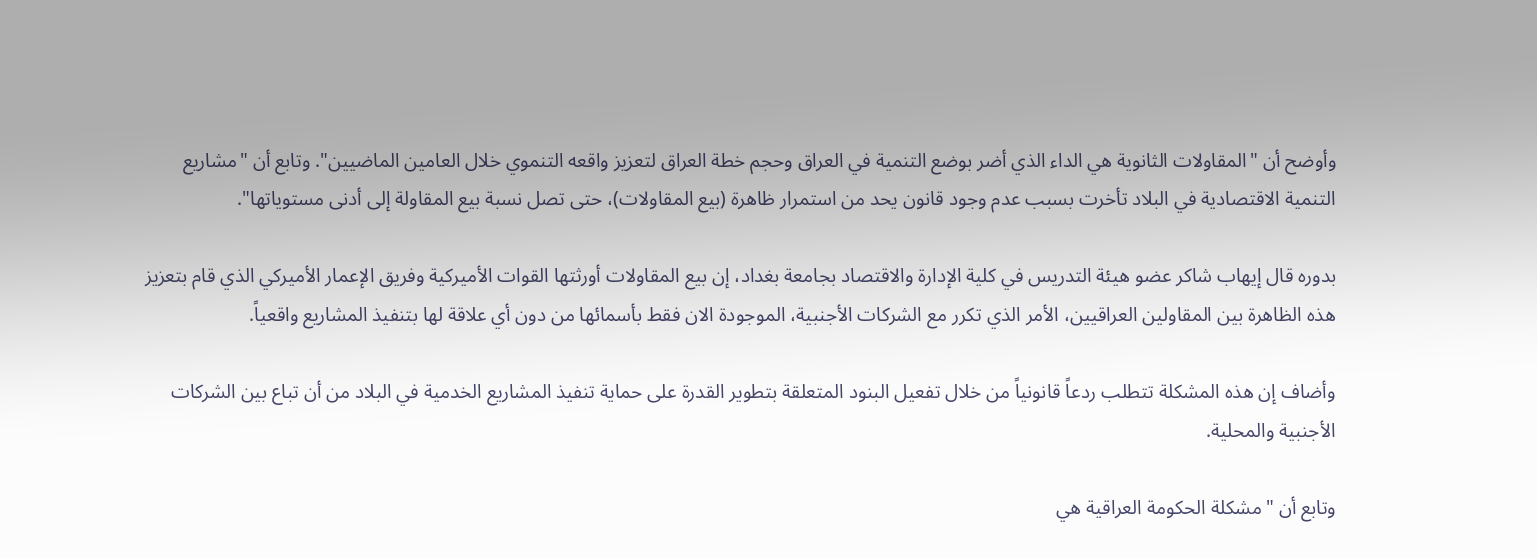وأوضح أن "المقاولات الثانوية هي الداء الذي أضر بوضع التنمية في العراق وحجم خطة العراق لتعزيز واقعه التنموي خلال العامين الماضيين". وتابع أن "مشاريع التنمية الاقتصادية في البلاد تأخرت بسبب عدم وجود قانون يحد من استمرار ظاهرة (بيع المقاولات)، حتى تصل نسبة بيع المقاولة إلى أدنى مستوياتها".

بدوره قال إيهاب شاكر عضو هيئة التدريس في كلية الإدارة والاقتصاد بجامعة بغداد، إن بيع المقاولات أورثتها القوات الأميركية وفريق الإعمار الأميركي الذي قام بتعزيز هذه الظاهرة بين المقاولين العراقيين، الأمر الذي تكرر مع الشركات الأجنبية، الموجودة الان فقط بأسمائها من دون أي علاقة لها بتنفيذ المشاريع واقعياً.

وأضاف إن هذه المشكلة تتطلب ردعاً قانونياً من خلال تفعيل البنود المتعلقة بتطوير القدرة على حماية تنفيذ المشاريع الخدمية في البلاد من أن تباع بين الشركات الأجنبية والمحلية.

وتابع أن "مشكلة الحكومة العراقية هي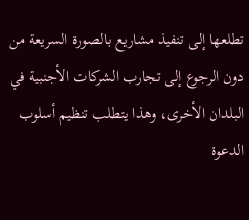تطلعها إلى تنفيذ مشاريع بالصورة السريعة من دون الرجوع إلى تجارب الشركات الأجنبية في البلدان الأخرى، وهذا يتطلب تنظيم أسلوب الدعوة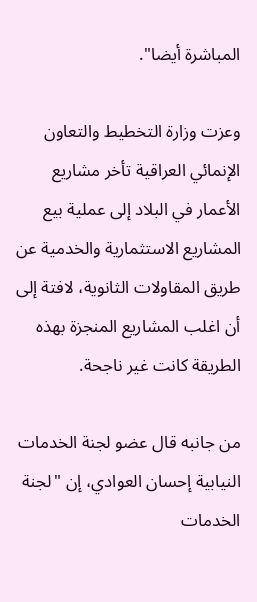المباشرة أيضا".

وعزت وزارة التخطيط والتعاون الإنمائي العراقية تأخر مشاريع الأعمار في البلاد إلى عملية بيع المشاريع الاستثمارية والخدمية عن طريق المقاولات الثانوية، لافتة إلى أن اغلب المشاريع المنجزة بهذه الطريقة كانت غير ناجحة.

من جانبه قال عضو لجنة الخدمات النيابية إحسان العوادي، إن "لجنة الخدمات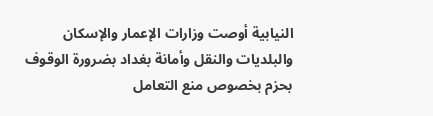النيابية أوصت وزارات الإعمار والإسكان والبلديات والنقل وأمانة بغداد بضرورة الوقوف بحزم بخصوص منع التعامل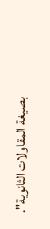بصيغة المقاولات الثانوية".